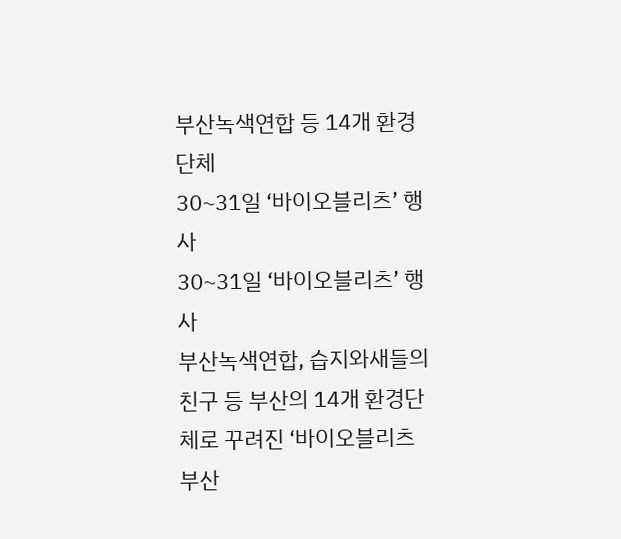부산녹색연합 등 14개 환경단체
30~31일 ‘바이오블리츠’ 행사
30~31일 ‘바이오블리츠’ 행사
부산녹색연합, 습지와새들의친구 등 부산의 14개 환경단체로 꾸려진 ‘바이오블리츠 부산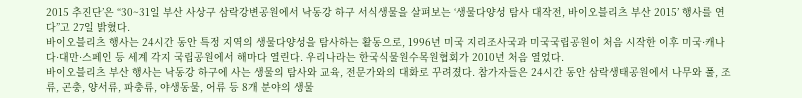2015 추진단’은 “30~31일 부산 사상구 삼락강변공원에서 낙동강 하구 서식생물을 살펴보는 ‘생물다양성 탐사 대작전, 바이오블리츠 부산 2015’ 행사를 연다”고 27일 밝혔다.
바이오블리츠 행사는 24시간 동안 특정 지역의 생물다양성을 탐사하는 활동으로, 1996년 미국 지리조사국과 미국국립공원이 처음 시작한 이후 미국·캐나다·대만·스페인 등 세계 각지 국립공원에서 해마다 열린다. 우리나라는 한국식물원수목원협회가 2010년 처음 열었다.
바이오블리츠 부산 행사는 낙동강 하구에 사는 생물의 탐사와 교육, 전문가와의 대화로 꾸려졌다. 참가자들은 24시간 동안 삼락생태공원에서 나무와 풀, 조류, 곤충, 양서류, 파충류, 야생동물, 어류 등 8개 분야의 생물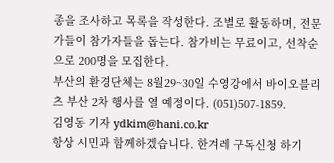종을 조사하고 목록을 작성한다. 조별로 활동하며, 전문가들이 참가자들을 돕는다. 참가비는 무료이고, 선착순으로 200명을 모집한다.
부산의 환경단체는 8월29~30일 수영강에서 바이오블리츠 부산 2차 행사를 열 예정이다. (051)507-1859.
김영동 기자 ydkim@hani.co.kr
항상 시민과 함께하겠습니다. 한겨레 구독신청 하기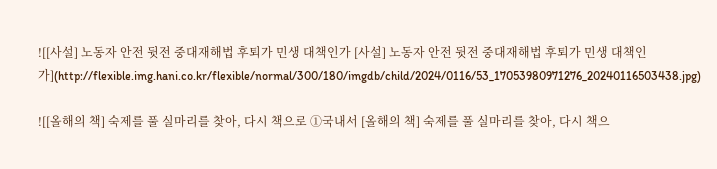![[사설] 노동자 안전 뒷전 중대재해법 후퇴가 민생 대책인가 [사설] 노동자 안전 뒷전 중대재해법 후퇴가 민생 대책인가](http://flexible.img.hani.co.kr/flexible/normal/300/180/imgdb/child/2024/0116/53_17053980971276_20240116503438.jpg)

![[올해의 책] 숙제를 풀 실마리를 찾아, 다시 책으로 ①국내서 [올해의 책] 숙제를 풀 실마리를 찾아, 다시 책으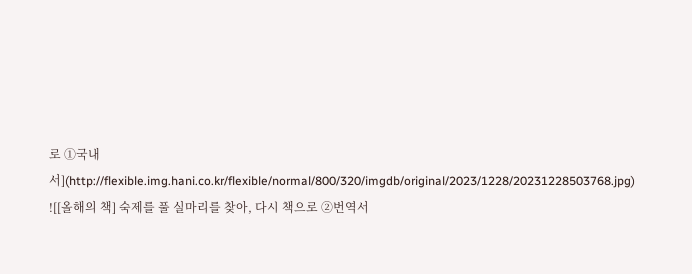로 ①국내서](http://flexible.img.hani.co.kr/flexible/normal/800/320/imgdb/original/2023/1228/20231228503768.jpg)
![[올해의 책] 숙제를 풀 실마리를 찾아, 다시 책으로 ②번역서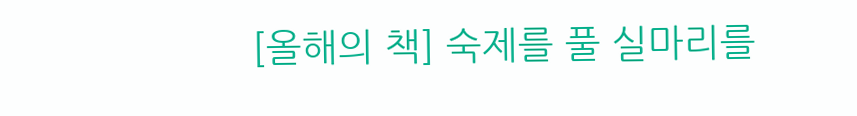[올해의 책] 숙제를 풀 실마리를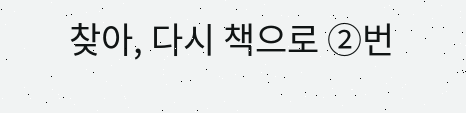찾아, 다시 책으로 ②번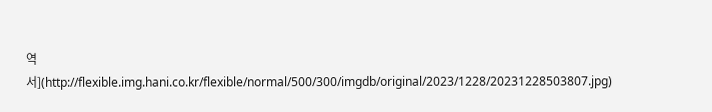역서](http://flexible.img.hani.co.kr/flexible/normal/500/300/imgdb/original/2023/1228/20231228503807.jpg)